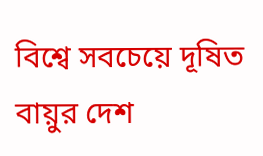বিশ্বে সবচেয়ে দূষিত বায়ুর দেশ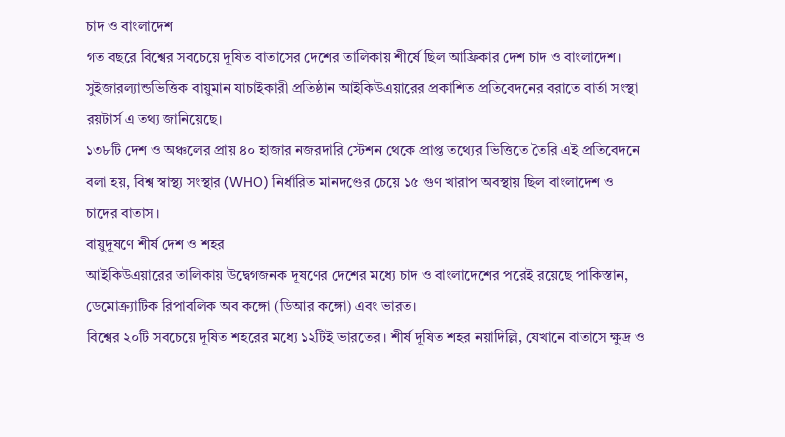চাদ ও বাংলাদেশ
গত বছরে বিশ্বের সবচেয়ে দূষিত বাতাসের দেশের তালিকায় শীর্ষে ছিল আফ্রিকার দেশ চাদ ও বাংলাদেশ। সুইজারল্যান্ডভিত্তিক বায়ুমান যাচাইকারী প্রতিষ্ঠান আইকিউএয়ারের প্রকাশিত প্রতিবেদনের বরাতে বার্তা সংস্থা রয়টার্স এ তথ্য জানিয়েছে।
১৩৮টি দেশ ও অঞ্চলের প্রায় ৪০ হাজার নজরদারি স্টেশন থেকে প্রাপ্ত তথ্যের ভিত্তিতে তৈরি এই প্রতিবেদনে বলা হয়, বিশ্ব স্বাস্থ্য সংস্থার (WHO) নির্ধারিত মানদণ্ডের চেয়ে ১৫ গুণ খারাপ অবস্থায় ছিল বাংলাদেশ ও চাদের বাতাস।
বায়ুদূষণে শীর্ষ দেশ ও শহর
আইকিউএয়ারের তালিকায় উদ্বেগজনক দূষণের দেশের মধ্যে চাদ ও বাংলাদেশের পরেই রয়েছে পাকিস্তান, ডেমোক্র্যাটিক রিপাবলিক অব কঙ্গো (ডিআর কঙ্গো) এবং ভারত।
বিশ্বের ২০টি সবচেয়ে দূষিত শহরের মধ্যে ১২টিই ভারতের। শীর্ষ দূষিত শহর নয়াদিল্লি, যেখানে বাতাসে ক্ষুদ্র ও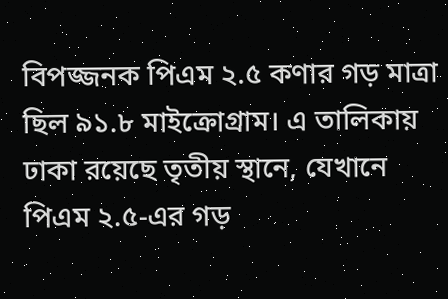বিপজ্জনক পিএম ২.৫ কণার গড় মাত্রা ছিল ৯১.৮ মাইক্রোগ্রাম। এ তালিকায় ঢাকা রয়েছে তৃতীয় স্থানে, যেখানে পিএম ২.৫-এর গড়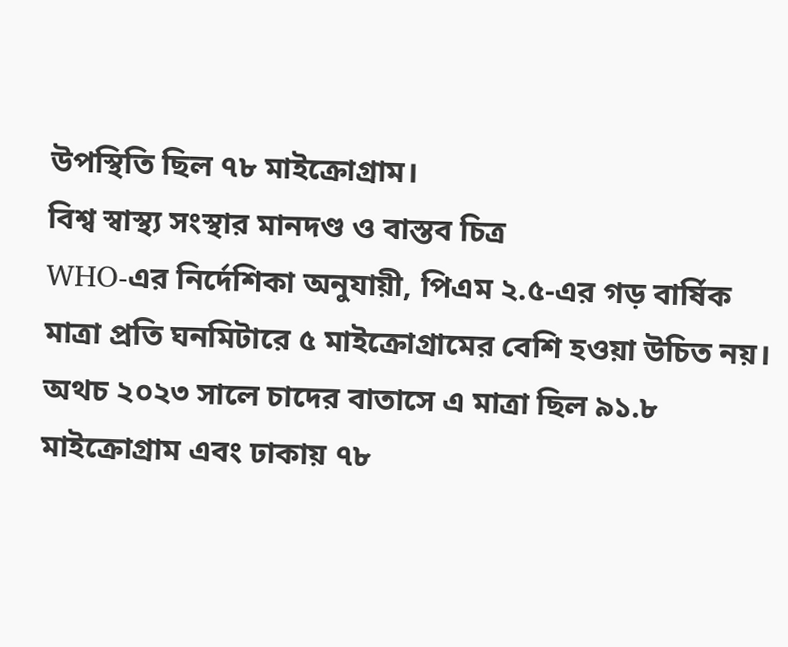উপস্থিতি ছিল ৭৮ মাইক্রোগ্রাম।
বিশ্ব স্বাস্থ্য সংস্থার মানদণ্ড ও বাস্তব চিত্র
WHO-এর নির্দেশিকা অনুযায়ী, পিএম ২.৫-এর গড় বার্ষিক মাত্রা প্রতি ঘনমিটারে ৫ মাইক্রোগ্রামের বেশি হওয়া উচিত নয়। অথচ ২০২৩ সালে চাদের বাতাসে এ মাত্রা ছিল ৯১.৮ মাইক্রোগ্রাম এবং ঢাকায় ৭৮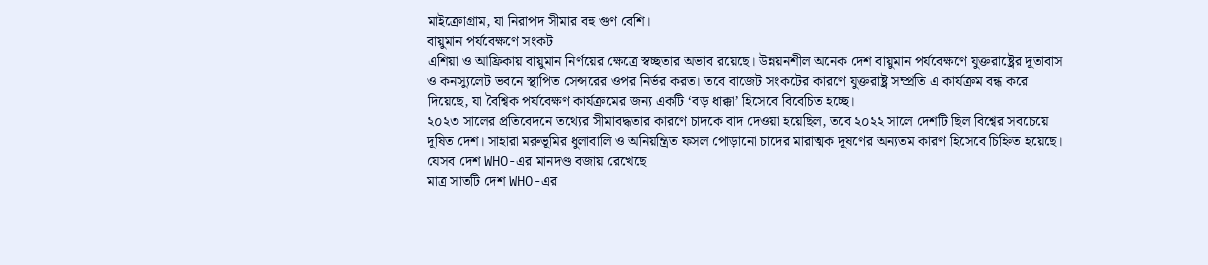মাইক্রোগ্রাম, যা নিরাপদ সীমার বহু গুণ বেশি।
বায়ুমান পর্যবেক্ষণে সংকট
এশিয়া ও আফ্রিকায় বায়ুমান নির্ণয়ের ক্ষেত্রে স্বচ্ছতার অভাব রয়েছে। উন্নয়নশীল অনেক দেশ বায়ুমান পর্যবেক্ষণে যুক্তরাষ্ট্রের দূতাবাস ও কনস্যুলেট ভবনে স্থাপিত সেন্সরের ওপর নির্ভর করত। তবে বাজেট সংকটের কারণে যুক্তরাষ্ট্র সম্প্রতি এ কার্যক্রম বন্ধ করে দিয়েছে, যা বৈশ্বিক পর্যবেক্ষণ কার্যক্রমের জন্য একটি ‘বড় ধাক্কা’ হিসেবে বিবেচিত হচ্ছে।
২০২৩ সালের প্রতিবেদনে তথ্যের সীমাবদ্ধতার কারণে চাদকে বাদ দেওয়া হয়েছিল, তবে ২০২২ সালে দেশটি ছিল বিশ্বের সবচেয়ে দূষিত দেশ। সাহারা মরুভূমির ধুলাবালি ও অনিয়ন্ত্রিত ফসল পোড়ানো চাদের মারাত্মক দূষণের অন্যতম কারণ হিসেবে চিহ্নিত হয়েছে।
যেসব দেশ WHO-এর মানদণ্ড বজায় রেখেছে
মাত্র সাতটি দেশ WHO-এর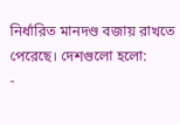নির্ধারিত মানদণ্ড বজায় রাখতে পেরেছে। দেশগুলো হলো:
-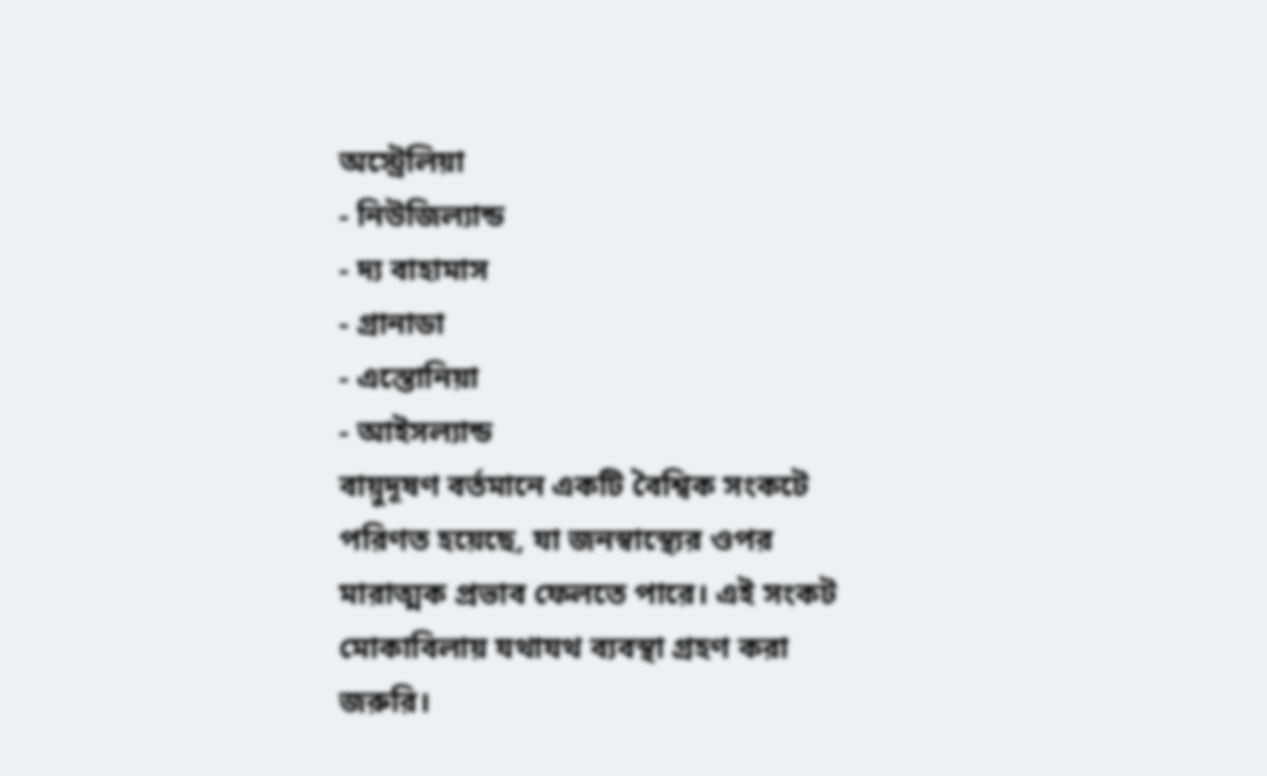অস্ট্রেলিয়া
- নিউজিল্যান্ড
- দ্য বাহামাস
- গ্রানাডা
- এস্তোনিয়া
- আইসল্যান্ড
বায়ুদূষণ বর্তমানে একটি বৈশ্বিক সংকটে পরিণত হয়েছে, যা জনস্বাস্থ্যের ওপর মারাত্মক প্রভাব ফেলতে পারে। এই সংকট মোকাবিলায় যথাযথ ব্যবস্থা গ্রহণ করা জরুরি।